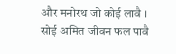और मनोरथ जो कोई लावै ।
सोई अमित जीवन फल पावै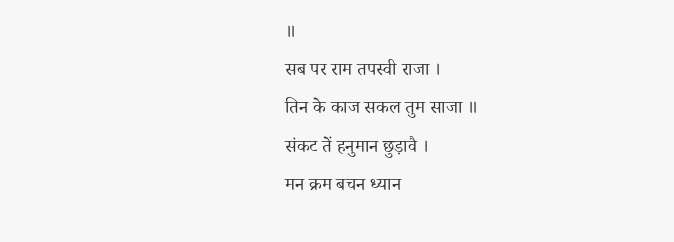॥
सब पर राम तपस्वी राजा ।
तिन के काज सकल तुम साजा ॥
संकट तें हनुमान छुड़ावै ।
मन क्रम बचन ध्यान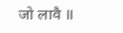जो लावै ॥